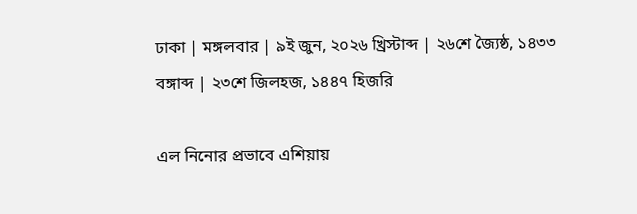ঢাকা | মঙ্গলবার | ৯ই জুন, ২০২৬ খ্রিস্টাব্দ | ২৬শে জ্যৈষ্ঠ, ১৪৩৩ বঙ্গাব্দ | ২৩শে জিলহজ, ১৪৪৭ হিজরি

এল নিনোর প্রভাবে এশিয়ায়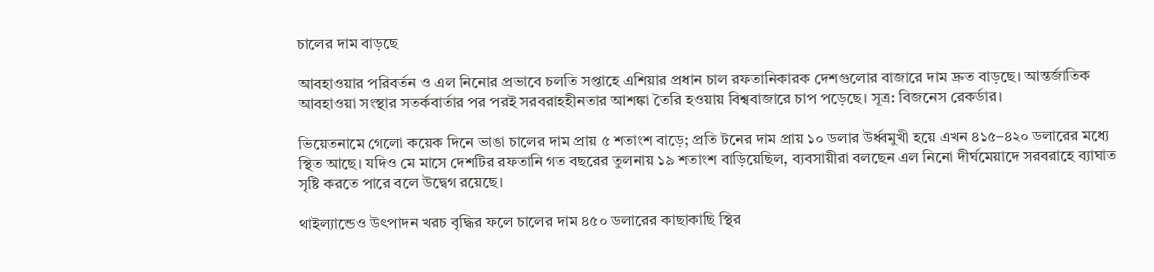চালের দাম বাড়ছে

আবহাওয়ার পরিবর্তন ও এল নিনোর প্রভাবে চলতি সপ্তাহে এশিয়ার প্রধান চাল রফতানিকারক দেশগুলোর বাজারে দাম দ্রুত বাড়ছে। আন্তর্জাতিক আবহাওয়া সংস্থার সতর্কবার্তার পর পরই সরবরাহহীনতার আশঙ্কা তৈরি হওয়ায় বিশ্ববাজারে চাপ পড়েছে। সূত্র: বিজনেস রেকর্ডার।

ভিয়েতনামে গেলো কয়েক দিনে ভাঙা চালের দাম প্রায় ৫ শতাংশ বাড়ে; প্রতি টনের দাম প্রায় ১০ ডলার উর্ধ্বমুখী হয়ে এখন ৪১৫–৪২০ ডলারের মধ্যে স্থিত আছে। যদিও মে মাসে দেশটির রফতানি গত বছরের তুলনায় ১৯ শতাংশ বাড়িয়েছিল, ব্যবসায়ীরা বলছেন এল নিনো দীর্ঘমেয়াদে সরবরাহে ব্যাঘাত সৃষ্টি করতে পারে বলে উদ্বেগ রয়েছে।

থাইল্যান্ডেও উৎপাদন খরচ বৃদ্ধির ফলে চালের দাম ৪৫০ ডলারের কাছাকাছি স্থির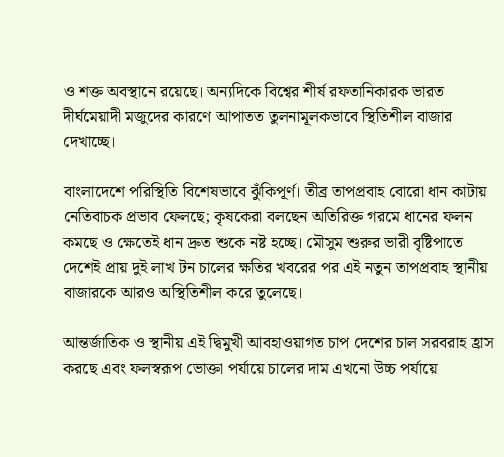ও শক্ত অবস্থানে রয়েছে। অন্যদিকে বিশ্বের শীর্ষ রফতানিকারক ভারত দীর্ঘমেয়াদী মজুদের কারণে আপাতত তুলনামূলকভাবে স্থিতিশীল বাজার দেখাচ্ছে।

বাংলাদেশে পরিস্থিতি বিশেষভাবে ঝুঁকিপূর্ণ। তীব্র তাপপ্রবাহ বোরো ধান কাটায় নেতিবাচক প্রভাব ফেলছে; কৃষকেরা বলছেন অতিরিক্ত গরমে ধানের ফলন কমছে ও ক্ষেতেই ধান দ্রুত শুকে নষ্ট হচ্ছে। মৌসুম শুরুর ভারী বৃষ্টিপাতে দেশেই প্রায় দুই লাখ টন চালের ক্ষতির খবরের পর এই নতুন তাপপ্রবাহ স্থানীয় বাজারকে আরও অস্থিতিশীল করে তুলেছে।

আন্তর্জাতিক ও স্থানীয় এই দ্বিমুখী আবহাওয়াগত চাপ দেশের চাল সরবরাহ হ্রাস করছে এবং ফলস্বরূপ ভোক্তা পর্যায়ে চালের দাম এখনো উচ্চ পর্যায়ে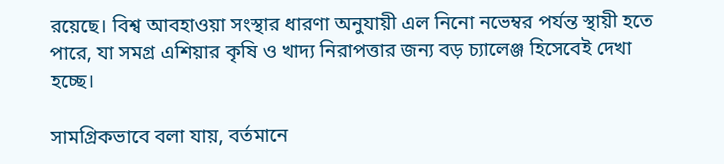রয়েছে। বিশ্ব আবহাওয়া সংস্থার ধারণা অনুযায়ী এল নিনো নভেম্বর পর্যন্ত স্থায়ী হতে পারে, যা সমগ্র এশিয়ার কৃষি ও খাদ্য নিরাপত্তার জন্য বড় চ্যালেঞ্জ হিসেবেই দেখা হচ্ছে।

সামগ্রিকভাবে বলা যায়, বর্তমানে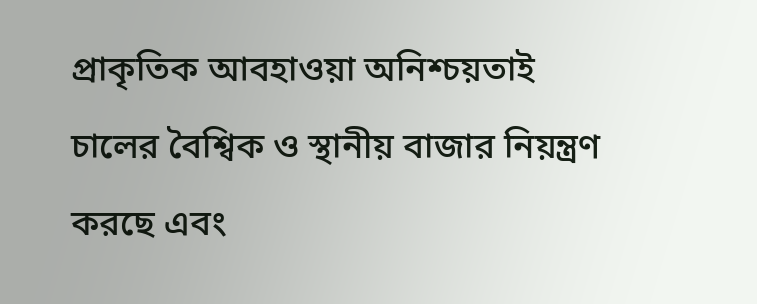প্রাকৃতিক আবহাওয়া অনিশ্চয়তাই চালের বৈশ্বিক ও স্থানীয় বাজার নিয়ন্ত্রণ করছে এবং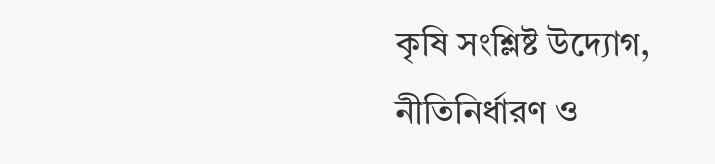কৃষি সংশ্লিষ্ট উদ্যোগ, নীতিনির্ধারণ ও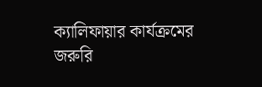ক্যালিফায়ার কার্যক্রমের জরুরি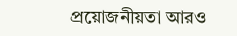প্রয়োজনীয়তা আরও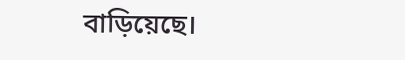বাড়িয়েছে।